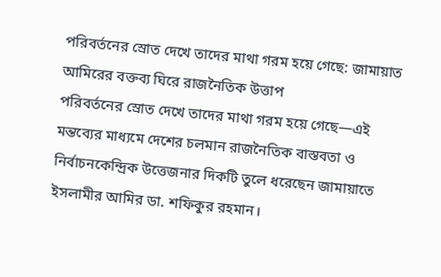পরিবর্তনের স্রোত দেখে তাদের মাথা গরম হয়ে গেছে: জামায়াত আমিরের বক্তব্য ঘিরে রাজনৈতিক উত্তাপ
পরিবর্তনের স্রোত দেখে তাদের মাথা গরম হয়ে গেছে—এই মন্তব্যের মাধ্যমে দেশের চলমান রাজনৈতিক বাস্তবতা ও নির্বাচনকেন্দ্রিক উত্তেজনার দিকটি তুলে ধরেছেন জামায়াতে ইসলামীর আমির ডা. শফিকুর রহমান।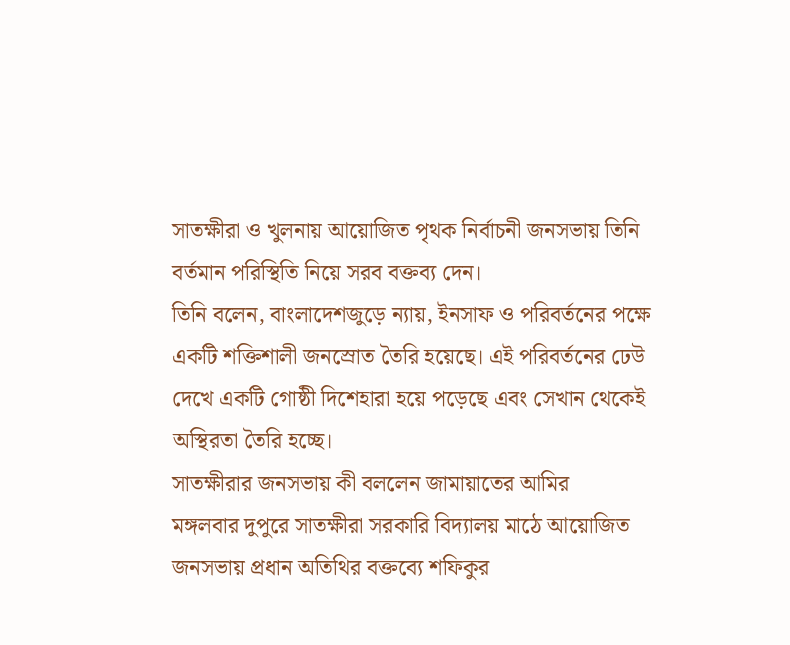সাতক্ষীরা ও খুলনায় আয়োজিত পৃথক নির্বাচনী জনসভায় তিনি বর্তমান পরিস্থিতি নিয়ে সরব বক্তব্য দেন।
তিনি বলেন, বাংলাদেশজুড়ে ন্যায়, ইনসাফ ও পরিবর্তনের পক্ষে একটি শক্তিশালী জনস্রোত তৈরি হয়েছে। এই পরিবর্তনের ঢেউ দেখে একটি গোষ্ঠী দিশেহারা হয়ে পড়েছে এবং সেখান থেকেই অস্থিরতা তৈরি হচ্ছে।
সাতক্ষীরার জনসভায় কী বললেন জামায়াতের আমির
মঙ্গলবার দুপুরে সাতক্ষীরা সরকারি বিদ্যালয় মাঠে আয়োজিত জনসভায় প্রধান অতিথির বক্তব্যে শফিকুর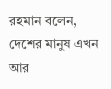রহমান বলেন, দেশের মানুষ এখন আর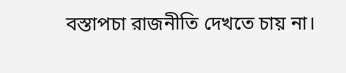বস্তাপচা রাজনীতি দেখতে চায় না।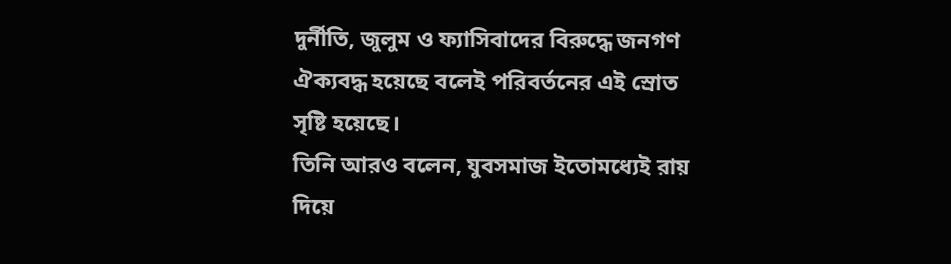দুর্নীতি, জুলুম ও ফ্যাসিবাদের বিরুদ্ধে জনগণ ঐক্যবদ্ধ হয়েছে বলেই পরিবর্তনের এই স্রোত সৃষ্টি হয়েছে।
তিনি আরও বলেন, যুবসমাজ ইতোমধ্যেই রায় দিয়ে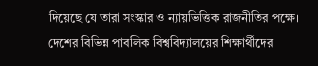দিয়েছে যে তারা সংস্কার ও ন্যায়ভিত্তিক রাজনীতির পক্ষে। দেশের বিভিন্ন পাবলিক বিশ্ববিদ্যালয়ের শিক্ষার্থীদের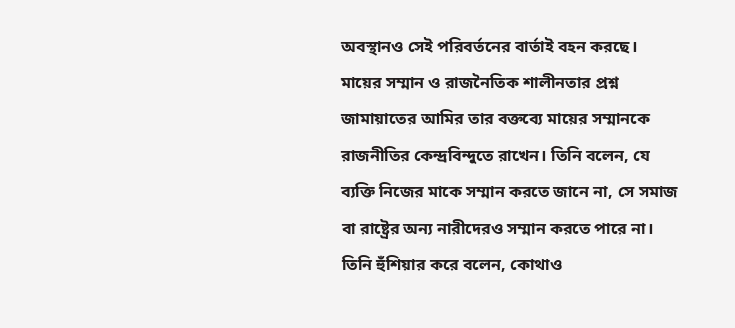অবস্থানও সেই পরিবর্তনের বার্তাই বহন করছে।
মায়ের সম্মান ও রাজনৈতিক শালীনতার প্রশ্ন
জামায়াতের আমির তার বক্তব্যে মায়ের সম্মানকে রাজনীতির কেন্দ্রবিন্দুতে রাখেন। তিনি বলেন, যে ব্যক্তি নিজের মাকে সম্মান করতে জানে না, সে সমাজ বা রাষ্ট্রের অন্য নারীদেরও সম্মান করতে পারে না।
তিনি হুঁশিয়ার করে বলেন, কোথাও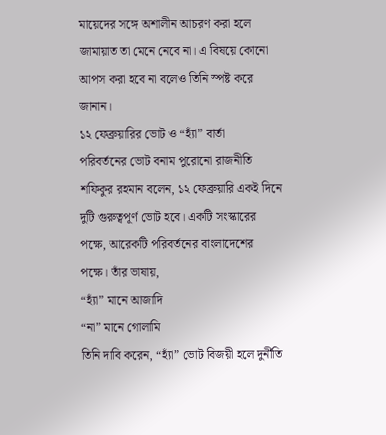মায়েদের সঙ্গে অশালীন আচরণ করা হলে জামায়াত তা মেনে নেবে না। এ বিষয়ে কোনো আপস করা হবে না বলেও তিনি স্পষ্ট করে জানান।
১২ ফেব্রুয়ারির ভোট ও “হ্যাঁ” বার্তা
পরিবর্তনের ভোট বনাম পুরোনো রাজনীতি
শফিকুর রহমান বলেন, ১২ ফেব্রুয়ারি একই দিনে দুটি গুরুত্বপূর্ণ ভোট হবে। একটি সংস্কারের পক্ষে, আরেকটি পরিবর্তনের বাংলাদেশের পক্ষে। তাঁর ভাষায়,
“হ্যাঁ” মানে আজাদি
“না” মানে গোলামি
তিনি দাবি করেন, “হ্যাঁ” ভোট বিজয়ী হলে দুর্নীতি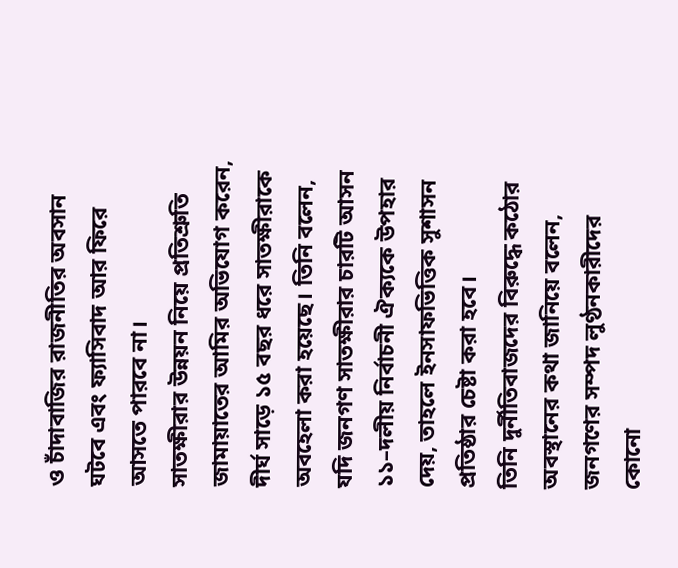ও চাঁদাবাজির রাজনীতির অবসান ঘটবে এবং ফ্যাসিবাদ আর ফিরে আসতে পারবে না।
সাতক্ষীরার উন্নয়ন নিয়ে প্রতিশ্রুতি
জামায়াতের আমির অভিযোগ করেন, দীর্ঘ সাড়ে ১৫ বছর ধরে সাতক্ষীরাকে অবহেলা করা হয়েছে। তিনি বলেন, যদি জনগণ সাতক্ষীরার চারটি আসন ১১–দলীয় নির্বাচনী ঐক্যকে উপহার দেয়, তাহলে ইনসাফভিত্তিক সুশাসন প্রতিষ্ঠার চেষ্টা করা হবে।
তিনি দুর্নীতিবাজদের বিরুদ্ধে কঠোর অবস্থানের কথা জানিয়ে বলেন, জনগণের সম্পদ লুণ্ঠনকারীদের কোনো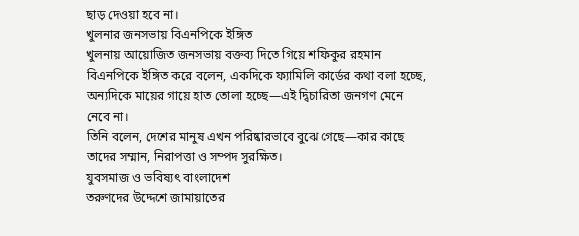ছাড় দেওয়া হবে না।
খুলনার জনসভায় বিএনপিকে ইঙ্গিত
খুলনায় আয়োজিত জনসভায় বক্তব্য দিতে গিয়ে শফিকুর রহমান বিএনপিকে ইঙ্গিত করে বলেন, একদিকে ফ্যামিলি কার্ডের কথা বলা হচ্ছে, অন্যদিকে মায়ের গায়ে হাত তোলা হচ্ছে—এই দ্বিচারিতা জনগণ মেনে নেবে না।
তিনি বলেন, দেশের মানুষ এখন পরিষ্কারভাবে বুঝে গেছে—কার কাছে তাদের সম্মান, নিরাপত্তা ও সম্পদ সুরক্ষিত।
যুবসমাজ ও ভবিষ্যৎ বাংলাদেশ
তরুণদের উদ্দেশে জামায়াতের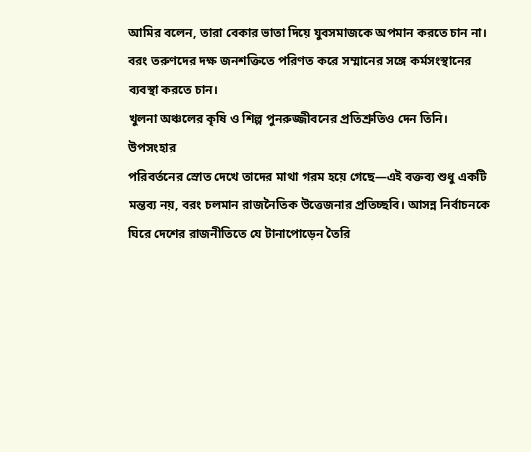আমির বলেন, তারা বেকার ভাতা দিয়ে যুবসমাজকে অপমান করতে চান না। বরং তরুণদের দক্ষ জনশক্তিতে পরিণত করে সম্মানের সঙ্গে কর্মসংস্থানের ব্যবস্থা করতে চান।
খুলনা অঞ্চলের কৃষি ও শিল্প পুনরুজ্জীবনের প্রতিশ্রুতিও দেন তিনি।
উপসংহার
পরিবর্তনের স্রোত দেখে তাদের মাথা গরম হয়ে গেছে—এই বক্তব্য শুধু একটি মন্তব্য নয়, বরং চলমান রাজনৈতিক উত্তেজনার প্রতিচ্ছবি। আসন্ন নির্বাচনকে ঘিরে দেশের রাজনীতিতে যে টানাপোড়েন তৈরি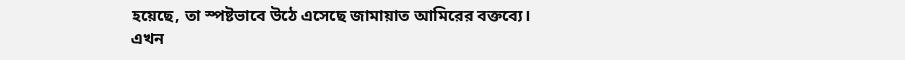হয়েছে, তা স্পষ্টভাবে উঠে এসেছে জামায়াত আমিরের বক্তব্যে।
এখন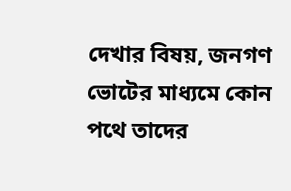দেখার বিষয়, জনগণ ভোটের মাধ্যমে কোন পথে তাদের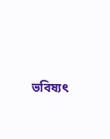ভবিষ্যৎ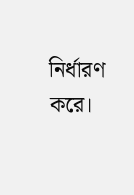নির্ধারণ করে।